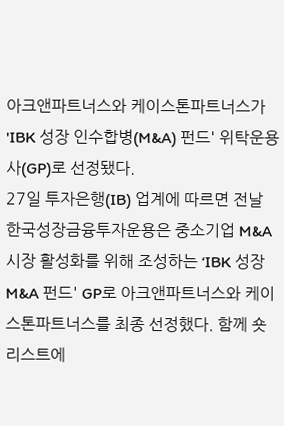아크앤파트너스와 케이스톤파트너스가 'IBK 성장 인수합병(M&A) 펀드' 위탁운용사(GP)로 선정됐다.
27일 투자은행(IB) 업계에 따르면 전날 한국성장금융투자운용은 중소기업 M&A 시장 활성화를 위해 조성하는 ‘IBK 성장 M&A 펀드' GP로 아크앤파트너스와 케이스톤파트너스를 최종 선정했다. 함께 숏리스트에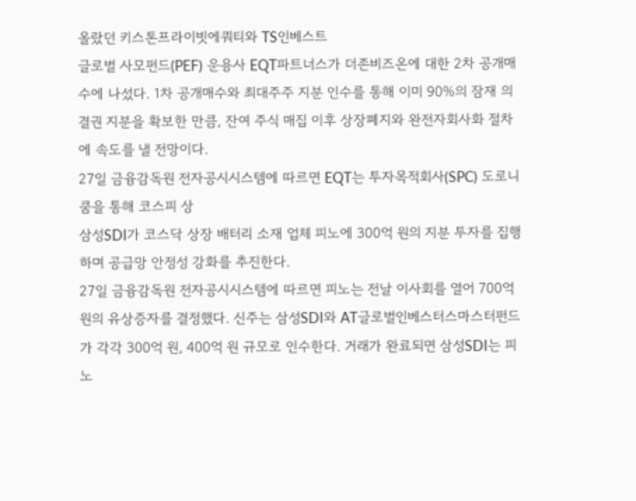올랐던 키스톤프라이빗에쿼티와 TS인베스트
글로벌 사모펀드(PEF) 운용사 EQT파트너스가 더존비즈온에 대한 2차 공개매수에 나섰다. 1차 공개매수와 최대주주 지분 인수를 통해 이미 90%의 잠재 의결권 지분을 확보한 만큼, 잔여 주식 매집 이후 상장폐지와 완전자회사화 절차에 속도를 낼 전망이다.
27일 금융감독원 전자공시시스템에 따르면 EQT는 투자목적회사(SPC) 도로니쿰을 통해 코스피 상
삼성SDI가 코스닥 상장 배터리 소재 업체 피노에 300억 원의 지분 투자를 집행하며 공급망 안정성 강화를 추진한다.
27일 금융감독원 전자공시시스템에 따르면 피노는 전날 이사회를 열어 700억 원의 유상증자를 결정했다. 신주는 삼성SDI와 AT글로벌인베스터스마스터펀드가 각각 300억 원, 400억 원 규모로 인수한다. 거래가 완료되면 삼성SDI는 피노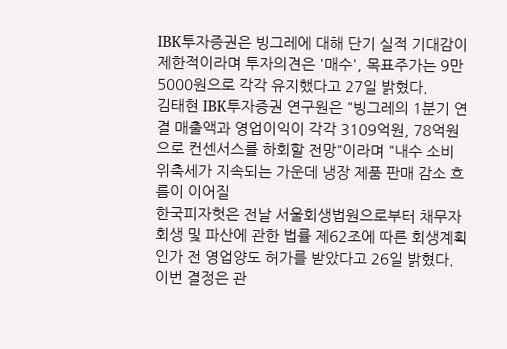IBK투자증권은 빙그레에 대해 단기 실적 기대감이 제한적이라며 투자의견은 '매수', 목표주가는 9만5000원으로 각각 유지했다고 27일 밝혔다.
김태현 IBK투자증권 연구원은 "빙그레의 1분기 연결 매출액과 영업이익이 각각 3109억원, 78억원으로 컨센서스를 하회할 전망"이라며 "내수 소비 위축세가 지속되는 가운데 냉장 제품 판매 감소 흐름이 이어질
한국피자헛은 전날 서울회생법원으로부터 채무자 회생 및 파산에 관한 법률 제62조에 따른 회생계획 인가 전 영업양도 허가를 받았다고 26일 밝혔다.
이번 결정은 관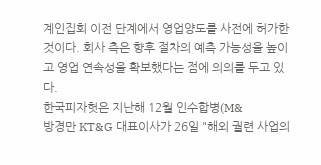계인집회 이전 단계에서 영업양도를 사전에 허가한 것이다. 회사 측은 향후 절차의 예측 가능성을 높이고 영업 연속성을 확보했다는 점에 의의를 두고 있다.
한국피자헛은 지난해 12월 인수합병(M&
방경만 KT&G 대표이사가 26일 "해외 궐련 사업의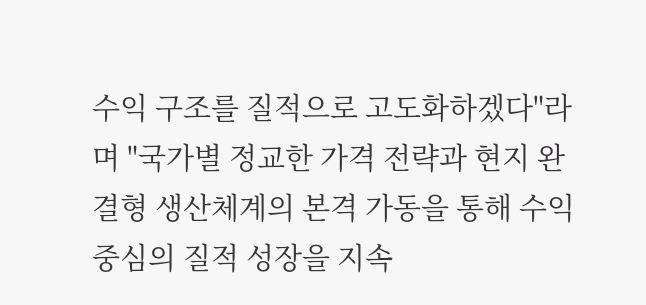수익 구조를 질적으로 고도화하겠다"라며 "국가별 정교한 가격 전략과 현지 완결형 생산체계의 본격 가동을 통해 수익 중심의 질적 성장을 지속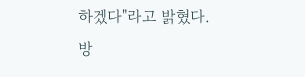하겠다"라고 밝혔다.
방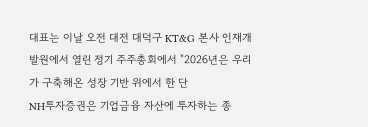대표는 이날 오전 대전 대덕구 KT&G 본사 인재개발원에서 열린 정기 주주총회에서 "2026년은 우리가 구축해온 성장 기반 위에서 한 단
NH투자증권은 기업금융 자산에 투자하는 종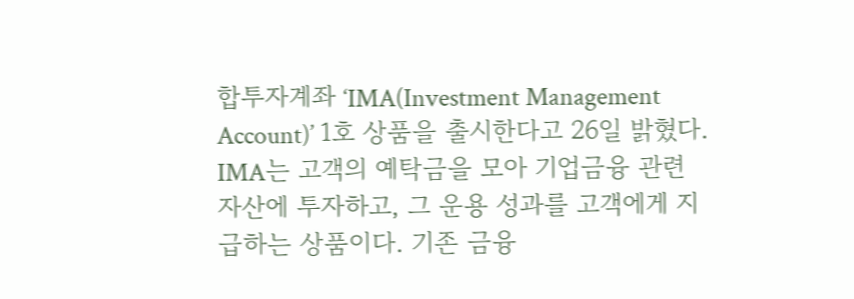합투자계좌 ‘IMA(Investment Management Account)’ 1호 상품을 출시한다고 26일 밝혔다.
IMA는 고객의 예탁금을 모아 기업금융 관련 자산에 투자하고, 그 운용 성과를 고객에게 지급하는 상품이다. 기존 금융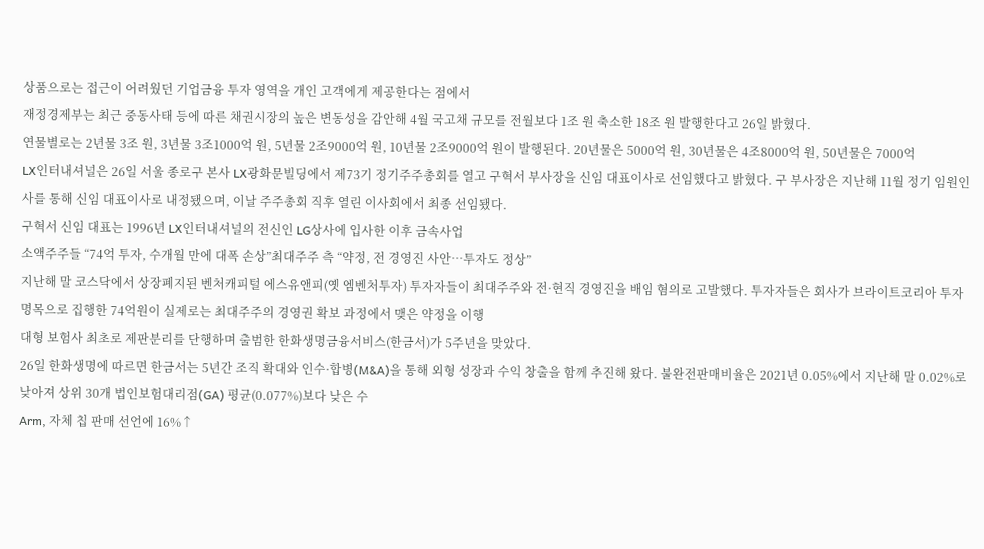상품으로는 접근이 어려웠던 기업금융 투자 영역을 개인 고객에게 제공한다는 점에서
재정경제부는 최근 중동사태 등에 따른 채권시장의 높은 변동성을 감안해 4월 국고채 규모를 전월보다 1조 원 축소한 18조 원 발행한다고 26일 밝혔다.
연물별로는 2년물 3조 원, 3년물 3조1000억 원, 5년물 2조9000억 원, 10년물 2조9000억 원이 발행된다. 20년물은 5000억 원, 30년물은 4조8000억 원, 50년물은 7000억
LX인터내셔널은 26일 서울 종로구 본사 LX광화문빌딩에서 제73기 정기주주총회를 열고 구혁서 부사장을 신임 대표이사로 선임했다고 밝혔다. 구 부사장은 지난해 11월 정기 임원인사를 통해 신임 대표이사로 내정됐으며, 이날 주주총회 직후 열린 이사회에서 최종 선임됐다.
구혁서 신임 대표는 1996년 LX인터내셔널의 전신인 LG상사에 입사한 이후 금속사업
소액주주들 “74억 투자, 수개월 만에 대폭 손상”최대주주 측 “약정, 전 경영진 사안…투자도 정상”
지난해 말 코스닥에서 상장폐지된 벤처캐피털 에스유앤피(옛 엠벤처투자) 투자자들이 최대주주와 전·현직 경영진을 배임 혐의로 고발했다. 투자자들은 회사가 브라이트코리아 투자 명목으로 집행한 74억원이 실제로는 최대주주의 경영권 확보 과정에서 맺은 약정을 이행
대형 보험사 최초로 제판분리를 단행하며 출범한 한화생명금융서비스(한금서)가 5주년을 맞았다.
26일 한화생명에 따르면 한금서는 5년간 조직 확대와 인수·합병(M&A)을 통해 외형 성장과 수익 창출을 함께 추진해 왔다. 불완전판매비율은 2021년 0.05%에서 지난해 말 0.02%로 낮아져 상위 30개 법인보험대리점(GA) 평균(0.077%)보다 낮은 수
Arm, 자체 칩 판매 선언에 16%↑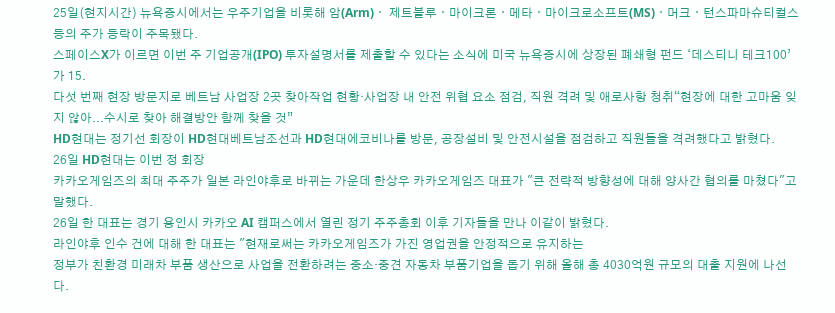25일(현지시간) 뉴욕증시에서는 우주기업을 비롯해 암(Arm)ㆍ 제트블루ㆍ마이크론ㆍ메타ㆍ마이크로소프트(MS)ㆍ머크ㆍ턴스파마슈티컬스 등의 주가 등락이 주목됐다.
스페이스X가 이르면 이번 주 기업공개(IPO) 투자설명서를 제출할 수 있다는 소식에 미국 뉴욕증시에 상장된 폐쇄형 펀드 ‘데스티니 테크100’가 15.
다섯 번째 현장 방문지로 베트남 사업장 2곳 찾아작업 현황·사업장 내 안전 위협 요소 점검, 직원 격려 및 애로사항 청취“현장에 대한 고마움 잊지 않아...수시로 찾아 해결방안 함께 찾을 것”
HD현대는 정기선 회장이 HD현대베트남조선과 HD현대에코비나를 방문, 공장설비 및 안전시설을 점검하고 직원들을 격려했다고 밝혔다.
26일 HD현대는 이번 정 회장
카카오게임즈의 최대 주주가 일본 라인야후로 바뀌는 가운데 한상우 카카오게임즈 대표가 "큰 전략적 방향성에 대해 양사간 협의를 마쳤다"고 말했다.
26일 한 대표는 경기 용인시 카카오 AI 캠퍼스에서 열린 정기 주주총회 이후 기자들을 만나 이같이 밝혔다.
라인야후 인수 건에 대해 한 대표는 "현재로써는 카카오게임즈가 가진 영업권을 안정적으로 유지하는
정부가 친환경 미래차 부품 생산으로 사업을 전환하려는 중소·중견 자동차 부품기업을 돕기 위해 올해 총 4030억원 규모의 대출 지원에 나선다.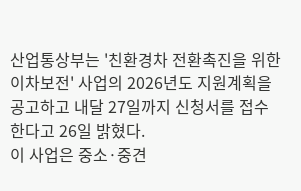산업통상부는 '친환경차 전환촉진을 위한 이차보전' 사업의 2026년도 지원계획을 공고하고 내달 27일까지 신청서를 접수한다고 26일 밝혔다.
이 사업은 중소·중견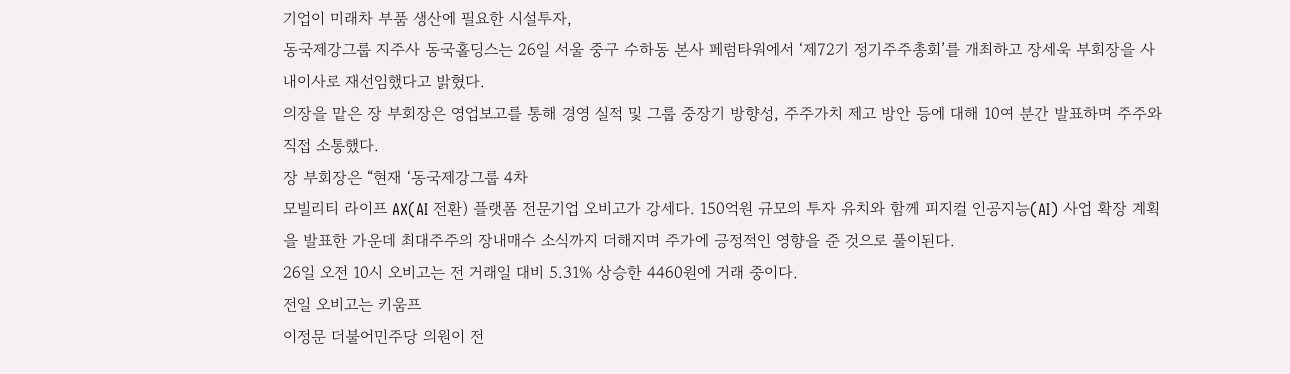기업이 미래차 부품 생산에 필요한 시설투자,
동국제강그룹 지주사 동국홀딩스는 26일 서울 중구 수하동 본사 페럼타워에서 ‘제72기 정기주주총회’를 개최하고 장세욱 부회장을 사내이사로 재선임했다고 밝혔다.
의장을 맡은 장 부회장은 영업보고를 통해 경영 실적 및 그룹 중장기 방향성, 주주가치 제고 방안 등에 대해 10여 분간 발표하며 주주와 직접 소통했다.
장 부회장은 “현재 ‘동국제강그룹 4차
모빌리티 라이프 AX(AI 전환) 플랫폼 전문기업 오비고가 강세다. 150억원 규모의 투자 유치와 함께 피지컬 인공지능(AI) 사업 확장 계획을 발표한 가운데 최대주주의 장내매수 소식까지 더해지며 주가에 긍정적인 영향을 준 것으로 풀이된다.
26일 오전 10시 오비고는 전 거래일 대비 5.31% 상승한 4460원에 거래 중이다.
전일 오비고는 키움프
이정문 더불어민주당 의원이 전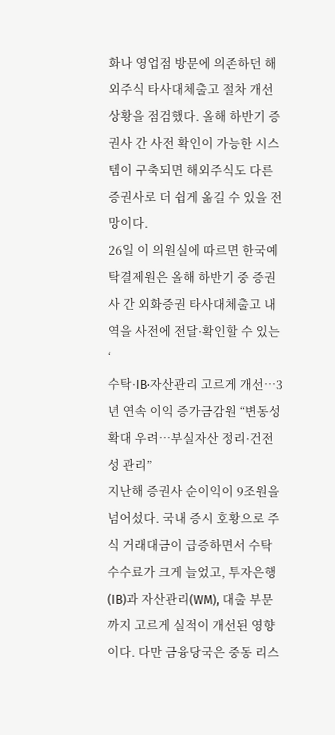화나 영업점 방문에 의존하던 해외주식 타사대체출고 절차 개선 상황을 점검했다. 올해 하반기 증권사 간 사전 확인이 가능한 시스템이 구축되면 해외주식도 다른 증권사로 더 쉽게 옮길 수 있을 전망이다.
26일 이 의원실에 따르면 한국예탁결제원은 올해 하반기 중 증권사 간 외화증권 타사대체출고 내역을 사전에 전달·확인할 수 있는 ‘
수탁·IB·자산관리 고르게 개선…3년 연속 이익 증가금감원 “변동성 확대 우려…부실자산 정리·건전성 관리”
지난해 증권사 순이익이 9조원을 넘어섰다. 국내 증시 호황으로 주식 거래대금이 급증하면서 수탁수수료가 크게 늘었고, 투자은행(IB)과 자산관리(WM), 대출 부문까지 고르게 실적이 개선된 영향이다. 다만 금융당국은 중동 리스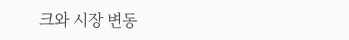크와 시장 변동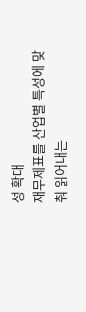성 확대
재무제표를 산업별 특성에 맞춰 읽어내는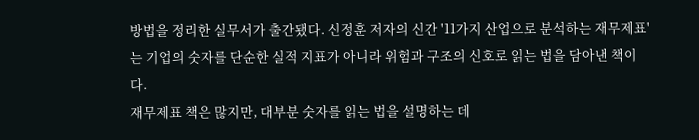방법을 정리한 실무서가 출간됐다. 신정훈 저자의 신간 '11가지 산업으로 분석하는 재무제표'는 기업의 숫자를 단순한 실적 지표가 아니라 위험과 구조의 신호로 읽는 법을 담아낸 책이다.
재무제표 책은 많지만, 대부분 숫자를 읽는 법을 설명하는 데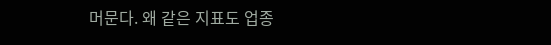머문다. 왜 같은 지표도 업종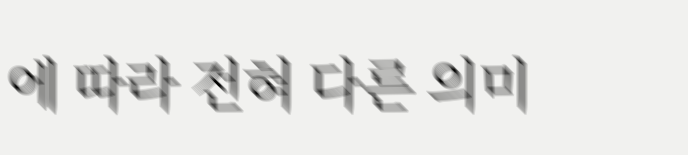에 따라 전혀 다른 의미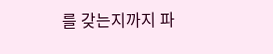를 갖는지까지 파